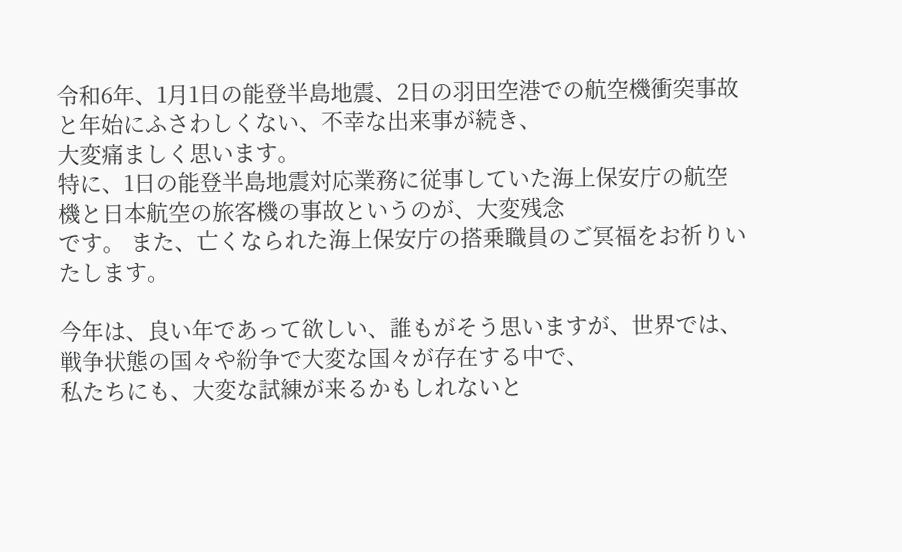令和6年、1月1日の能登半島地震、2日の羽田空港での航空機衝突事故と年始にふさわしくない、不幸な出来事が続き、
大変痛ましく思います。
特に、1日の能登半島地震対応業務に従事していた海上保安庁の航空機と日本航空の旅客機の事故というのが、大変残念
です。 また、亡くなられた海上保安庁の搭乗職員のご冥福をお祈りいたします。

今年は、良い年であって欲しい、誰もがそう思いますが、世界では、戦争状態の国々や紛争で大変な国々が存在する中で、
私たちにも、大変な試練が来るかもしれないと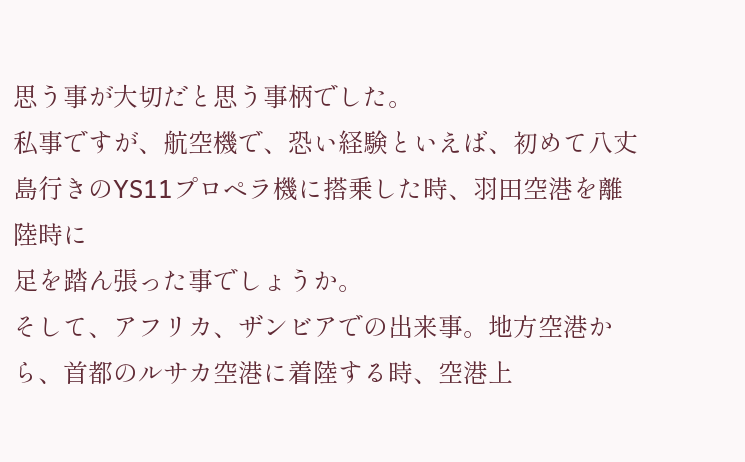思う事が大切だと思う事柄でした。
私事ですが、航空機で、恐い経験といえば、初めて八丈島行きのYS11プロペラ機に搭乗した時、羽田空港を離陸時に
足を踏ん張った事でしょうか。
そして、アフリカ、ザンビアでの出来事。地方空港から、首都のルサカ空港に着陸する時、空港上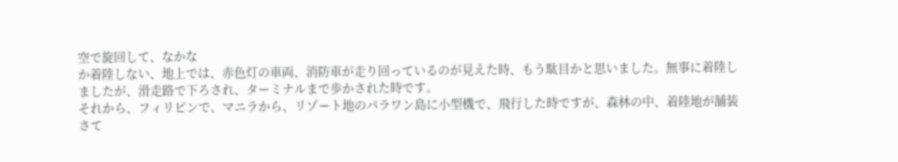空で旋回して、なかな
か着陸しない、地上では、赤色灯の車両、消防車が走り回っているのが見えた時、もう駄目かと思いました。無事に着陸し
ましたが、滑走路で下ろされ、ターミナルまで歩かされた時です。
それから、フィリピンで、マニラから、リゾート地のパラワン島に小型機で、飛行した時ですが、森林の中、着陸地が舗装
さて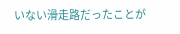いない滑走路だったことが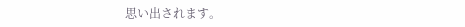思い出されます。